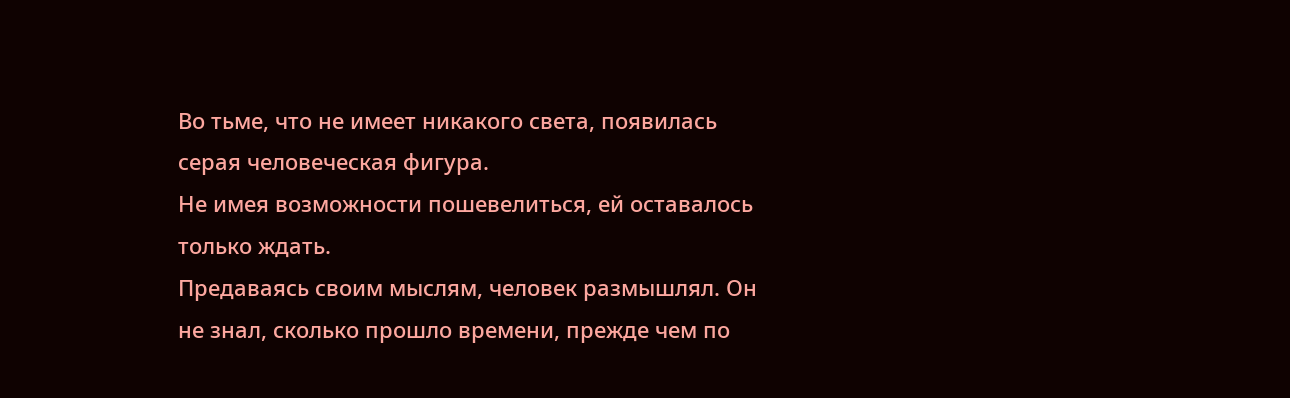Во тьме, что не имеет никакого света, появилась серая человеческая фигура.
Не имея возможности пошевелиться, ей оставалось только ждать.
Предаваясь своим мыслям, человек размышлял. Он не знал, сколько прошло времени, прежде чем по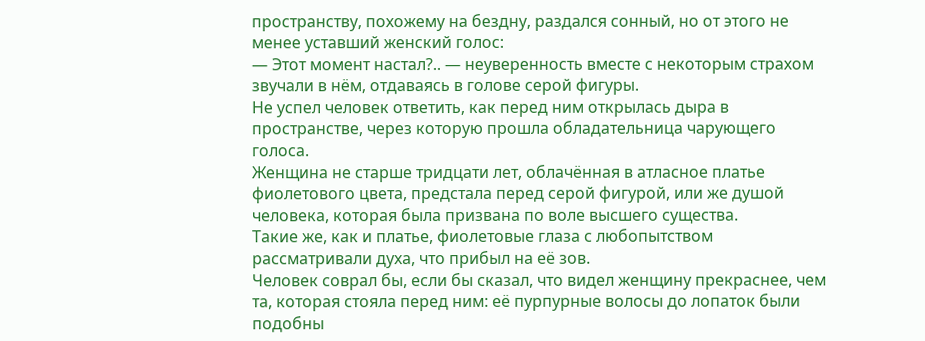пространству, похожему на бездну, раздался сонный, но от этого не менее уставший женский голос:
— Этот момент настал?.. — неуверенность вместе с некоторым страхом звучали в нём, отдаваясь в голове серой фигуры.
Не успел человек ответить, как перед ним открылась дыра в пространстве, через которую прошла обладательница чарующего голоса.
Женщина не старше тридцати лет, облачённая в атласное платье фиолетового цвета, предстала перед серой фигурой, или же душой человека, которая была призвана по воле высшего существа.
Такие же, как и платье, фиолетовые глаза с любопытством рассматривали духа, что прибыл на её зов.
Человек соврал бы, если бы сказал, что видел женщину прекраснее, чем та, которая стояла перед ним: её пурпурные волосы до лопаток были подобны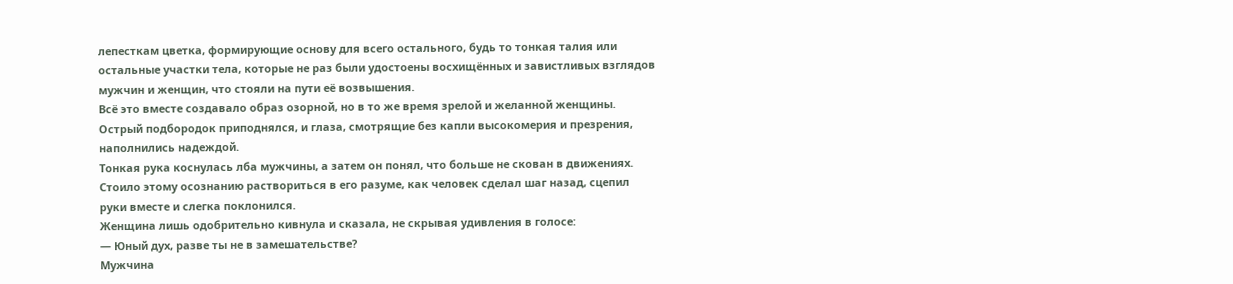лепесткам цветка, формирующие основу для всего остального, будь то тонкая талия или остальные участки тела, которые не раз были удостоены восхищённых и завистливых взглядов мужчин и женщин, что стояли на пути её возвышения.
Всё это вместе создавало образ озорной, но в то же время зрелой и желанной женщины.
Острый подбородок приподнялся, и глаза, смотрящие без капли высокомерия и презрения, наполнились надеждой.
Тонкая рука коснулась лба мужчины, а затем он понял, что больше не скован в движениях.
Стоило этому осознанию раствориться в его разуме, как человек сделал шаг назад, сцепил руки вместе и слегка поклонился.
Женщина лишь одобрительно кивнула и сказала, не скрывая удивления в голосе:
— Юный дух, разве ты не в замешательстве?
Мужчина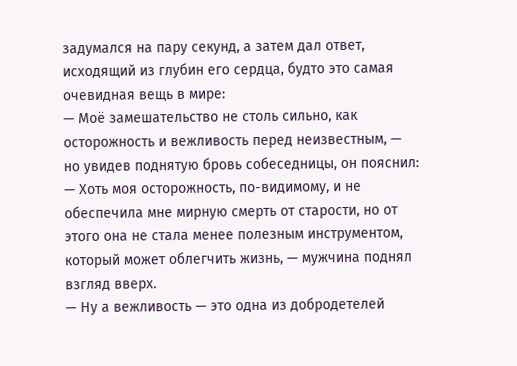задумался на пару секунд, а затем дал ответ, исходящий из глубин его сердца, будто это самая очевидная вещь в мире:
— Моё замешательство не столь сильно, как осторожность и вежливость перед неизвестным, — но увидев поднятую бровь собеседницы, он пояснил: — Хоть моя осторожность, по-видимому, и не обеспечила мне мирную смерть от старости, но от этого она не стала менее полезным инструментом, который может облегчить жизнь, — мужчина поднял взгляд вверх.
— Ну а вежливость — это одна из добродетелей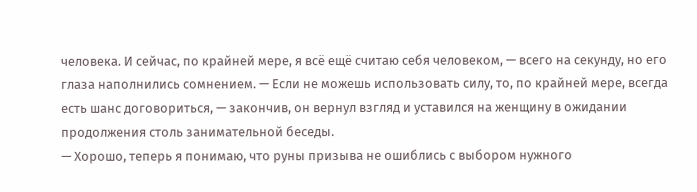человека. И сейчас, по крайней мере, я всё ещё считаю себя человеком, — всего на секунду, но его глаза наполнились сомнением. — Если не можешь использовать силу, то, по крайней мере, всегда есть шанс договориться, — закончив, он вернул взгляд и уставился на женщину в ожидании продолжения столь занимательной беседы.
— Хорошо, теперь я понимаю, что руны призыва не ошиблись с выбором нужного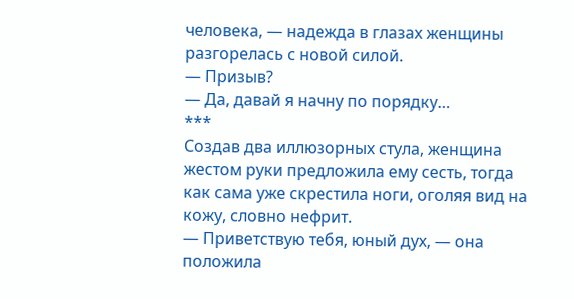человека, — надежда в глазах женщины разгорелась с новой силой.
— Призыв?
— Да, давай я начну по порядку…
***
Создав два иллюзорных стула, женщина жестом руки предложила ему сесть, тогда как сама уже скрестила ноги, оголяя вид на кожу, словно нефрит.
— Приветствую тебя, юный дух, — она положила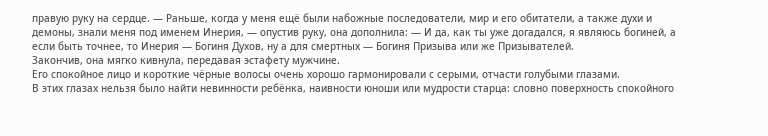правую руку на сердце. — Раньше, когда у меня ещё были набожные последователи, мир и его обитатели, а также духи и демоны, знали меня под именем Инерия, — опустив руку, она дополнила: — И да, как ты уже догадался, я являюсь богиней, а если быть точнее, то Инерия — Богиня Духов, ну а для смертных — Богиня Призыва или же Призывателей.
Закончив, она мягко кивнула, передавая эстафету мужчине.
Его спокойное лицо и короткие чёрные волосы очень хорошо гармонировали с серыми, отчасти голубыми глазами.
В этих глазах нельзя было найти невинности ребёнка, наивности юноши или мудрости старца: словно поверхность спокойного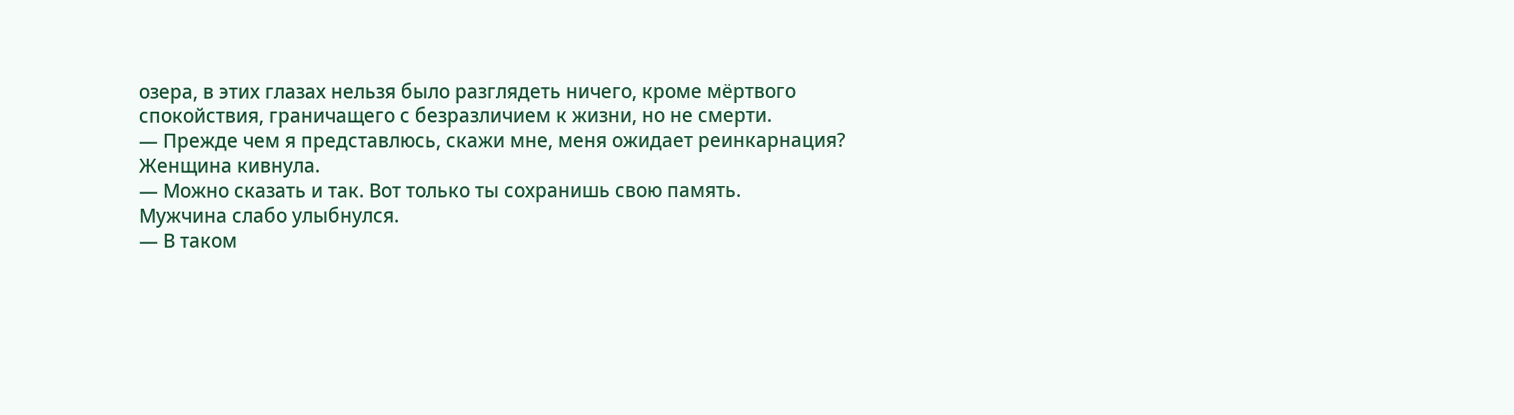озера, в этих глазах нельзя было разглядеть ничего, кроме мёртвого спокойствия, граничащего с безразличием к жизни, но не смерти.
— Прежде чем я представлюсь, скажи мне, меня ожидает реинкарнация?
Женщина кивнула.
— Можно сказать и так. Вот только ты сохранишь свою память.
Мужчина слабо улыбнулся.
— В таком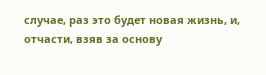случае, раз это будет новая жизнь, и, отчасти, взяв за основу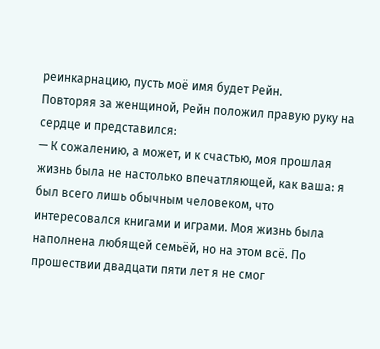реинкарнацию, пусть моё имя будет Рейн.
Повторяя за женщиной, Рейн положил правую руку на сердце и представился:
— К сожалению, а может, и к счастью, моя прошлая жизнь была не настолько впечатляющей, как ваша: я был всего лишь обычным человеком, что интересовался книгами и играми. Моя жизнь была наполнена любящей семьёй, но на этом всё. По прошествии двадцати пяти лет я не смог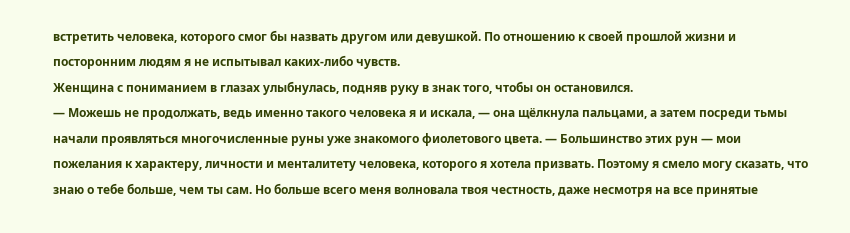встретить человека, которого смог бы назвать другом или девушкой. По отношению к своей прошлой жизни и посторонним людям я не испытывал каких-либо чувств.
Женщина с пониманием в глазах улыбнулась, подняв руку в знак того, чтобы он остановился.
— Можешь не продолжать, ведь именно такого человека я и искала, — она щёлкнула пальцами, а затем посреди тьмы начали проявляться многочисленные руны уже знакомого фиолетового цвета. — Большинство этих рун — мои пожелания к характеру, личности и менталитету человека, которого я хотела призвать. Поэтому я смело могу сказать, что знаю о тебе больше, чем ты сам. Но больше всего меня волновала твоя честность, даже несмотря на все принятые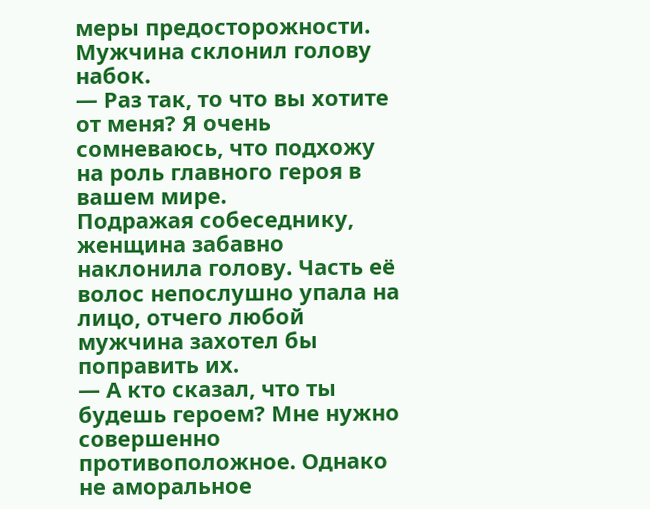меры предосторожности.
Мужчина склонил голову набок.
— Раз так, то что вы хотите от меня? Я очень сомневаюсь, что подхожу на роль главного героя в вашем мире.
Подражая собеседнику, женщина забавно наклонила голову. Часть её волос непослушно упала на лицо, отчего любой мужчина захотел бы поправить их.
— А кто сказал, что ты будешь героем? Мне нужно совершенно противоположное. Однако не аморальное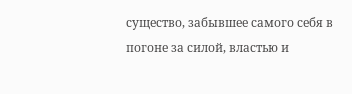существо, забывшее самого себя в погоне за силой, властью и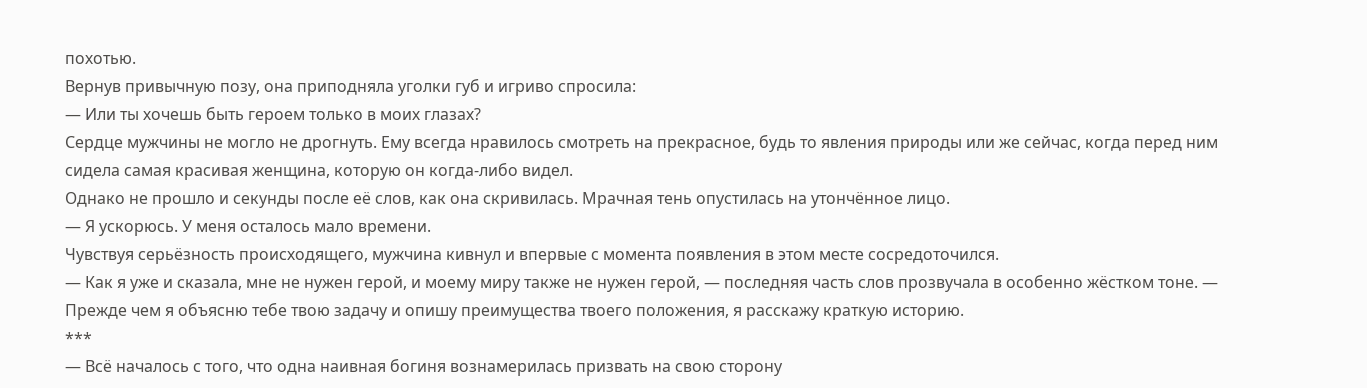похотью.
Вернув привычную позу, она приподняла уголки губ и игриво спросила:
— Или ты хочешь быть героем только в моих глазах?
Сердце мужчины не могло не дрогнуть. Ему всегда нравилось смотреть на прекрасное, будь то явления природы или же сейчас, когда перед ним сидела самая красивая женщина, которую он когда-либо видел.
Однако не прошло и секунды после её слов, как она скривилась. Мрачная тень опустилась на утончённое лицо.
— Я ускорюсь. У меня осталось мало времени.
Чувствуя серьёзность происходящего, мужчина кивнул и впервые с момента появления в этом месте сосредоточился.
— Как я уже и сказала, мне не нужен герой, и моему миру также не нужен герой, — последняя часть слов прозвучала в особенно жёстком тоне. — Прежде чем я объясню тебе твою задачу и опишу преимущества твоего положения, я расскажу краткую историю.
***
— Всё началось с того, что одна наивная богиня вознамерилась призвать на свою сторону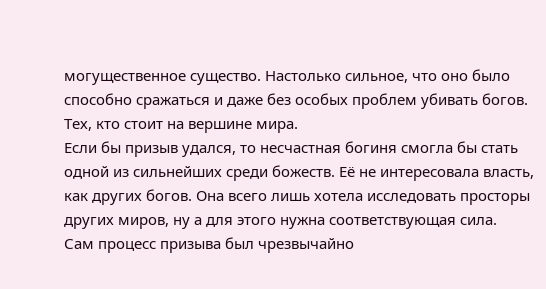могущественное существо. Настолько сильное, что оно было способно сражаться и даже без особых проблем убивать богов. Тех, кто стоит на вершине мира.
Если бы призыв удался, то несчастная богиня смогла бы стать одной из сильнейших среди божеств. Её не интересовала власть, как других богов. Она всего лишь хотела исследовать просторы других миров, ну а для этого нужна соответствующая сила.
Сам процесс призыва был чрезвычайно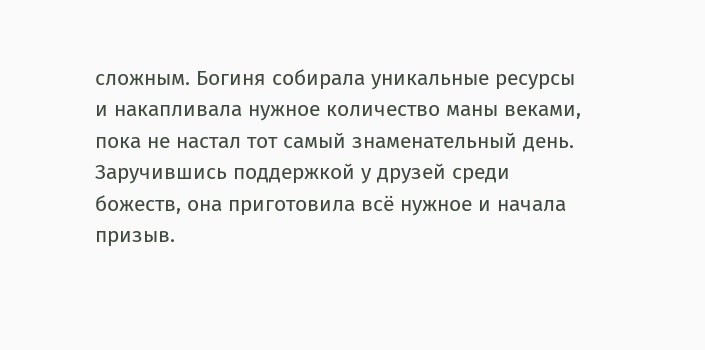сложным. Богиня собирала уникальные ресурсы и накапливала нужное количество маны веками, пока не настал тот самый знаменательный день.
Заручившись поддержкой у друзей среди божеств, она приготовила всё нужное и начала призыв.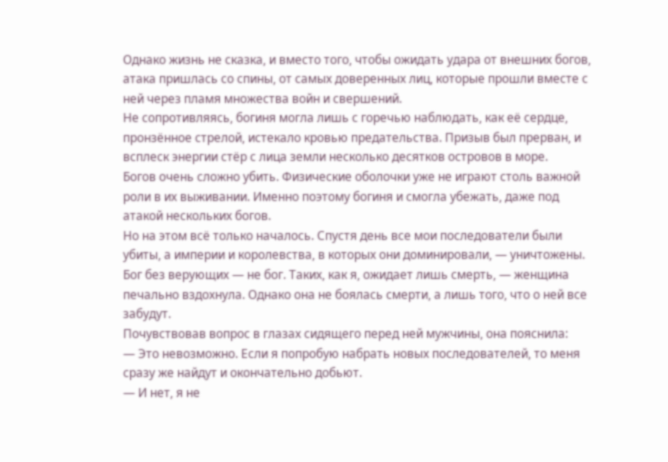Однако жизнь не сказка, и вместо того, чтобы ожидать удара от внешних богов, атака пришлась со спины, от самых доверенных лиц, которые прошли вместе с ней через пламя множества войн и свершений.
Не сопротивляясь, богиня могла лишь с горечью наблюдать, как её сердце, пронзённое стрелой, истекало кровью предательства. Призыв был прерван, и всплеск энергии стёр с лица земли несколько десятков островов в море.
Богов очень сложно убить. Физические оболочки уже не играют столь важной роли в их выживании. Именно поэтому богиня и смогла убежать, даже под атакой нескольких богов.
Но на этом всё только началось. Спустя день все мои последователи были убиты, а империи и королевства, в которых они доминировали, — уничтожены.
Бог без верующих — не бог. Таких, как я, ожидает лишь смерть, — женщина печально вздохнула. Однако она не боялась смерти, а лишь того, что о ней все забудут.
Почувствовав вопрос в глазах сидящего перед ней мужчины, она пояснила:
— Это невозможно. Если я попробую набрать новых последователей, то меня сразу же найдут и окончательно добьют.
— И нет, я не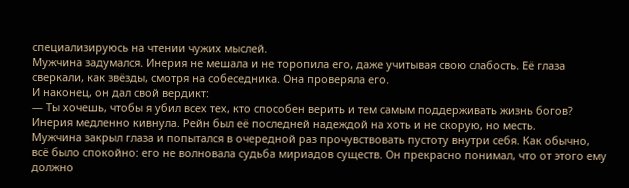специализируюсь на чтении чужих мыслей.
Мужчина задумался. Инерия не мешала и не торопила его, даже учитывая свою слабость. Её глаза сверкали, как звёзды, смотря на собеседника. Она проверяла его.
И наконец, он дал свой вердикт:
— Ты хочешь, чтобы я убил всех тех, кто способен верить и тем самым поддерживать жизнь богов?
Инерия медленно кивнула. Рейн был её последней надеждой на хоть и не скорую, но месть.
Мужчина закрыл глаза и попытался в очередной раз прочувствовать пустоту внутри себя. Как обычно, всё было спокойно: его не волновала судьба мириадов существ. Он прекрасно понимал, что от этого ему должно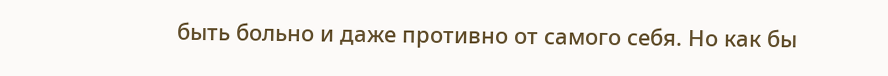быть больно и даже противно от самого себя. Но как бы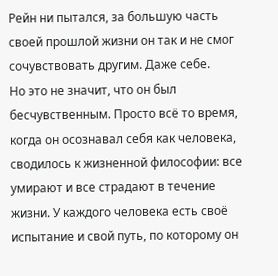Рейн ни пытался, за большую часть своей прошлой жизни он так и не смог сочувствовать другим. Даже себе.
Но это не значит, что он был бесчувственным. Просто всё то время, когда он осознавал себя как человека, сводилось к жизненной философии: все умирают и все страдают в течение жизни. У каждого человека есть своё испытание и свой путь, по которому он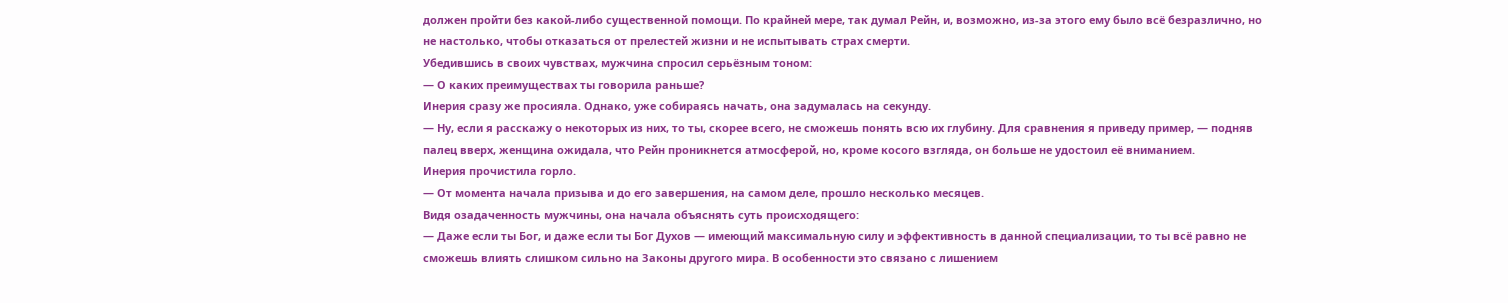должен пройти без какой-либо существенной помощи. По крайней мере, так думал Рейн, и, возможно, из-за этого ему было всё безразлично, но не настолько, чтобы отказаться от прелестей жизни и не испытывать страх смерти.
Убедившись в своих чувствах, мужчина спросил серьёзным тоном:
— О каких преимуществах ты говорила раньше?
Инерия сразу же просияла. Однако, уже собираясь начать, она задумалась на секунду.
— Ну, если я расскажу о некоторых из них, то ты, скорее всего, не сможешь понять всю их глубину. Для сравнения я приведу пример, — подняв палец вверх, женщина ожидала, что Рейн проникнется атмосферой, но, кроме косого взгляда, он больше не удостоил её вниманием.
Инерия прочистила горло.
— От момента начала призыва и до его завершения, на самом деле, прошло несколько месяцев.
Видя озадаченность мужчины, она начала объяснять суть происходящего:
— Даже если ты Бог, и даже если ты Бог Духов — имеющий максимальную силу и эффективность в данной специализации, то ты всё равно не сможешь влиять слишком сильно на Законы другого мира. В особенности это связано с лишением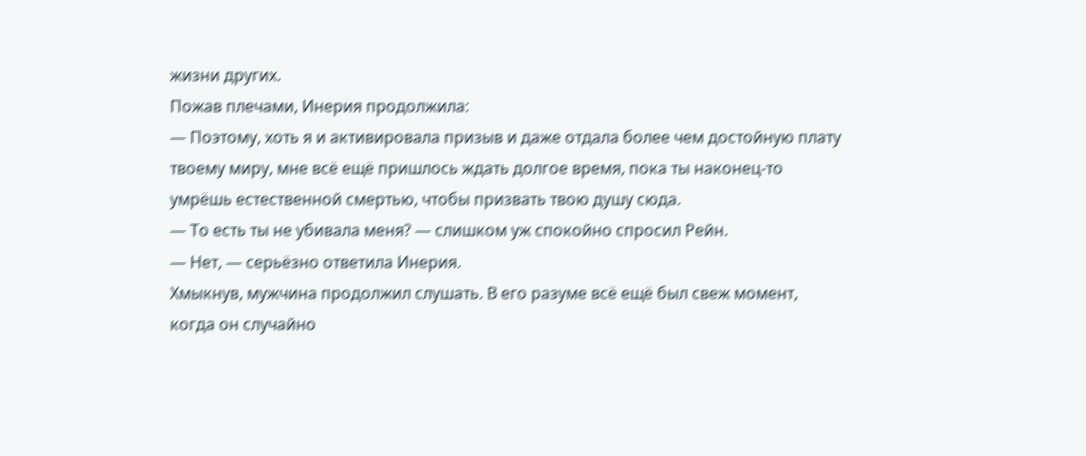жизни других.
Пожав плечами, Инерия продолжила:
— Поэтому, хоть я и активировала призыв и даже отдала более чем достойную плату твоему миру, мне всё ещё пришлось ждать долгое время, пока ты наконец-то умрёшь естественной смертью, чтобы призвать твою душу сюда.
— То есть ты не убивала меня? — слишком уж спокойно спросил Рейн.
— Нет, — серьёзно ответила Инерия.
Хмыкнув, мужчина продолжил слушать. В его разуме всё ещё был свеж момент, когда он случайно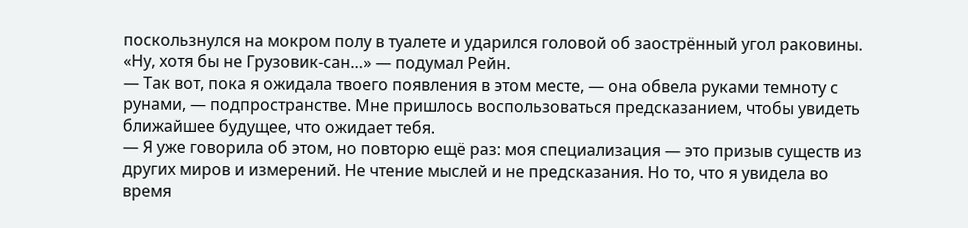поскользнулся на мокром полу в туалете и ударился головой об заострённый угол раковины.
«Ну, хотя бы не Грузовик-сан…» — подумал Рейн.
— Так вот, пока я ожидала твоего появления в этом месте, — она обвела руками темноту с рунами, — подпространстве. Мне пришлось воспользоваться предсказанием, чтобы увидеть ближайшее будущее, что ожидает тебя.
— Я уже говорила об этом, но повторю ещё раз: моя специализация — это призыв существ из других миров и измерений. Не чтение мыслей и не предсказания. Но то, что я увидела во время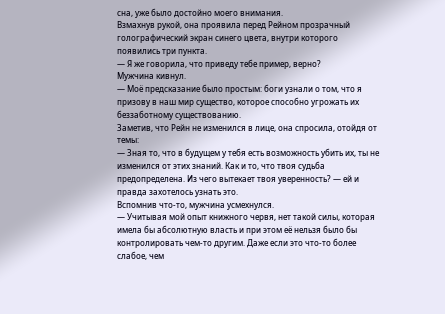сна, уже было достойно моего внимания.
Взмахнув рукой, она проявила перед Рейном прозрачный голографический экран синего цвета, внутри которого появились три пункта.
— Я же говорила, что приведу тебе пример, верно?
Мужчина кивнул.
— Моё предсказание было простым: боги узнали о том, что я призову в наш мир существо, которое способно угрожать их беззаботному существованию.
Заметив, что Рейн не изменился в лице, она спросила, отойдя от темы:
— Зная то, что в будущем у тебя есть возможность убить их, ты не изменился от этих знаний. Как и то, что твоя судьба предопределена. Из чего вытекает твоя уверенность? — ей и правда захотелось узнать это.
Вспомнив что-то, мужчина усмехнулся.
— Учитывая мой опыт книжного червя, нет такой силы, которая имела бы абсолютную власть и при этом её нельзя было бы контролировать чем-то другим. Даже если это что-то более слабое, чем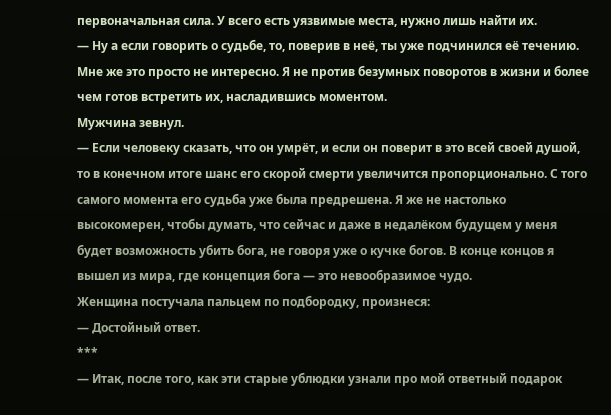первоначальная сила. У всего есть уязвимые места, нужно лишь найти их.
— Ну а если говорить о судьбе, то, поверив в неё, ты уже подчинился её течению. Мне же это просто не интересно. Я не против безумных поворотов в жизни и более чем готов встретить их, насладившись моментом.
Мужчина зевнул.
— Если человеку сказать, что он умрёт, и если он поверит в это всей своей душой, то в конечном итоге шанс его скорой смерти увеличится пропорционально. С того самого момента его судьба уже была предрешена. Я же не настолько высокомерен, чтобы думать, что сейчас и даже в недалёком будущем у меня будет возможность убить бога, не говоря уже о кучке богов. В конце концов я вышел из мира, где концепция бога — это невообразимое чудо.
Женщина постучала пальцем по подбородку, произнеся:
— Достойный ответ.
***
— Итак, после того, как эти старые ублюдки узнали про мой ответный подарок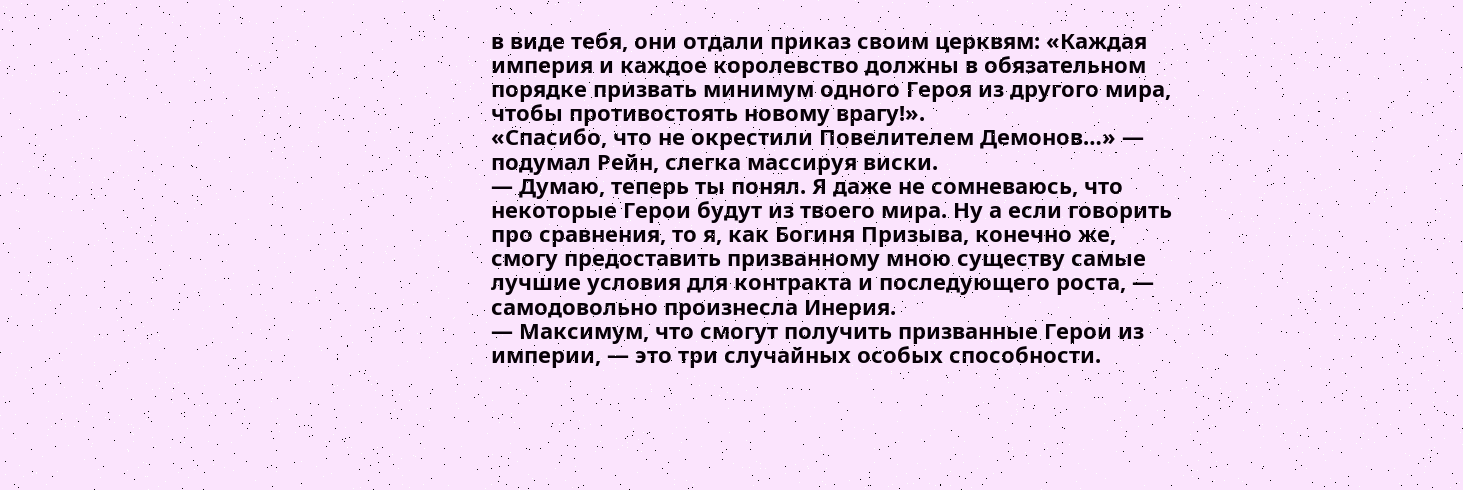в виде тебя, они отдали приказ своим церквям: «Каждая империя и каждое королевство должны в обязательном порядке призвать минимум одного Героя из другого мира, чтобы противостоять новому врагу!».
«Спасибо, что не окрестили Повелителем Демонов…» — подумал Рейн, слегка массируя виски.
— Думаю, теперь ты понял. Я даже не сомневаюсь, что некоторые Герои будут из твоего мира. Ну а если говорить про сравнения, то я, как Богиня Призыва, конечно же, смогу предоставить призванному мною существу самые лучшие условия для контракта и последующего роста, — самодовольно произнесла Инерия.
— Максимум, что смогут получить призванные Герои из империи, — это три случайных особых способности.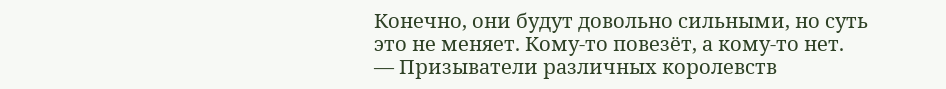Конечно, они будут довольно сильными, но суть это не меняет. Кому-то повезёт, а кому-то нет.
— Призыватели различных королевств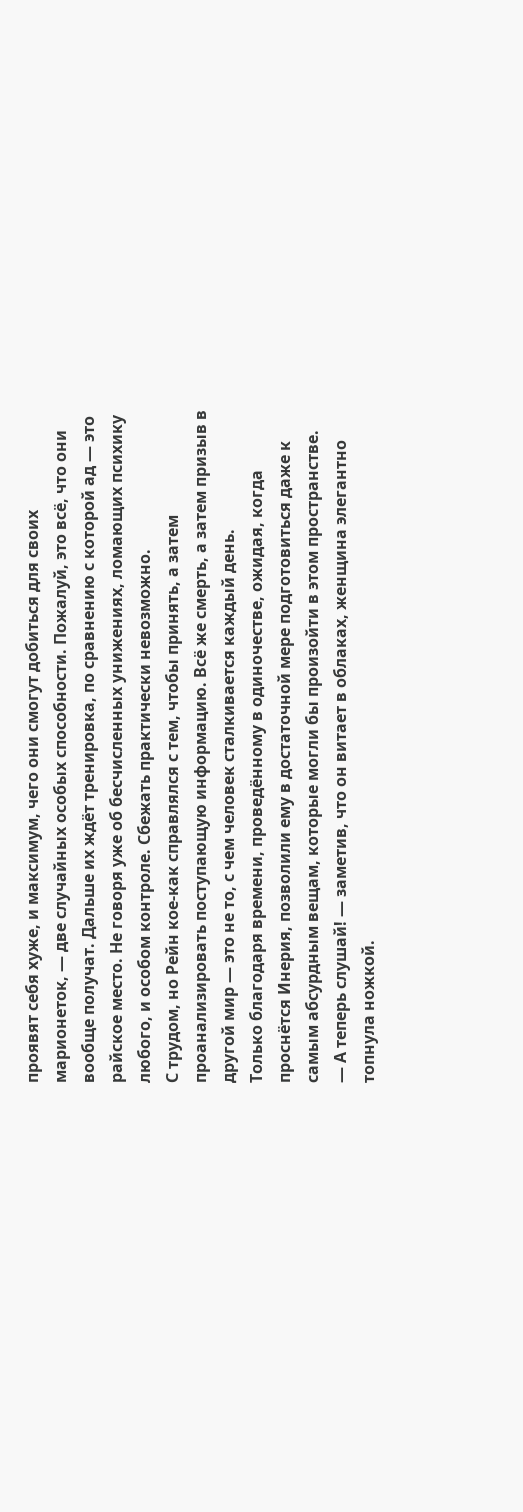проявят себя хуже, и максимум, чего они смогут добиться для своих марионеток, — две случайных особых способности. Пожалуй, это всё, что они вообще получат. Дальше их ждёт тренировка, по сравнению с которой ад — это райское место. Не говоря уже об бесчисленных унижениях, ломающих психику любого, и особом контроле. Сбежать практически невозможно.
С трудом, но Рейн кое-как справлялся с тем, чтобы принять, а затем проанализировать поступающую информацию. Всё же смерть, а затем призыв в другой мир — это не то, с чем человек сталкивается каждый день.
Только благодаря времени, проведённому в одиночестве, ожидая, когда проснётся Инерия, позволили ему в достаточной мере подготовиться даже к самым абсурдным вещам, которые могли бы произойти в этом пространстве.
— А теперь слушай! — заметив, что он витает в облаках, женщина элегантно топнула ножкой.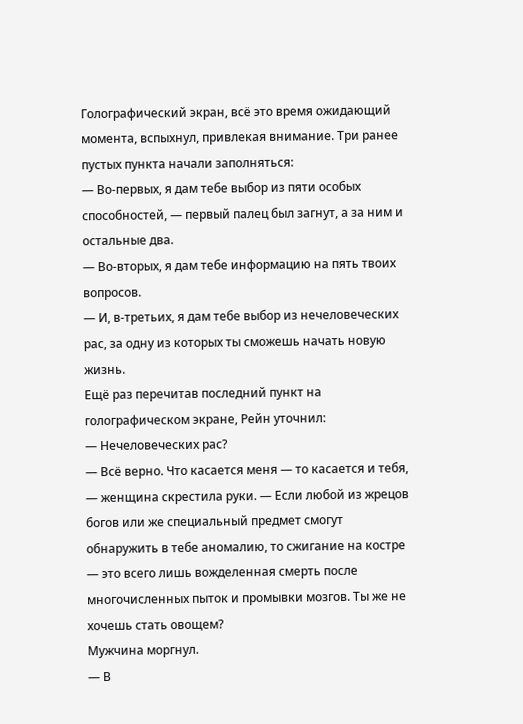Голографический экран, всё это время ожидающий момента, вспыхнул, привлекая внимание. Три ранее пустых пункта начали заполняться:
— Во-первых, я дам тебе выбор из пяти особых способностей, — первый палец был загнут, а за ним и остальные два.
— Во-вторых, я дам тебе информацию на пять твоих вопросов.
— И, в-третьих, я дам тебе выбор из нечеловеческих рас, за одну из которых ты сможешь начать новую жизнь.
Ещё раз перечитав последний пункт на голографическом экране, Рейн уточнил:
— Нечеловеческих рас?
— Всё верно. Что касается меня — то касается и тебя, — женщина скрестила руки. — Если любой из жрецов богов или же специальный предмет смогут обнаружить в тебе аномалию, то сжигание на костре — это всего лишь вожделенная смерть после многочисленных пыток и промывки мозгов. Ты же не хочешь стать овощем?
Мужчина моргнул.
— В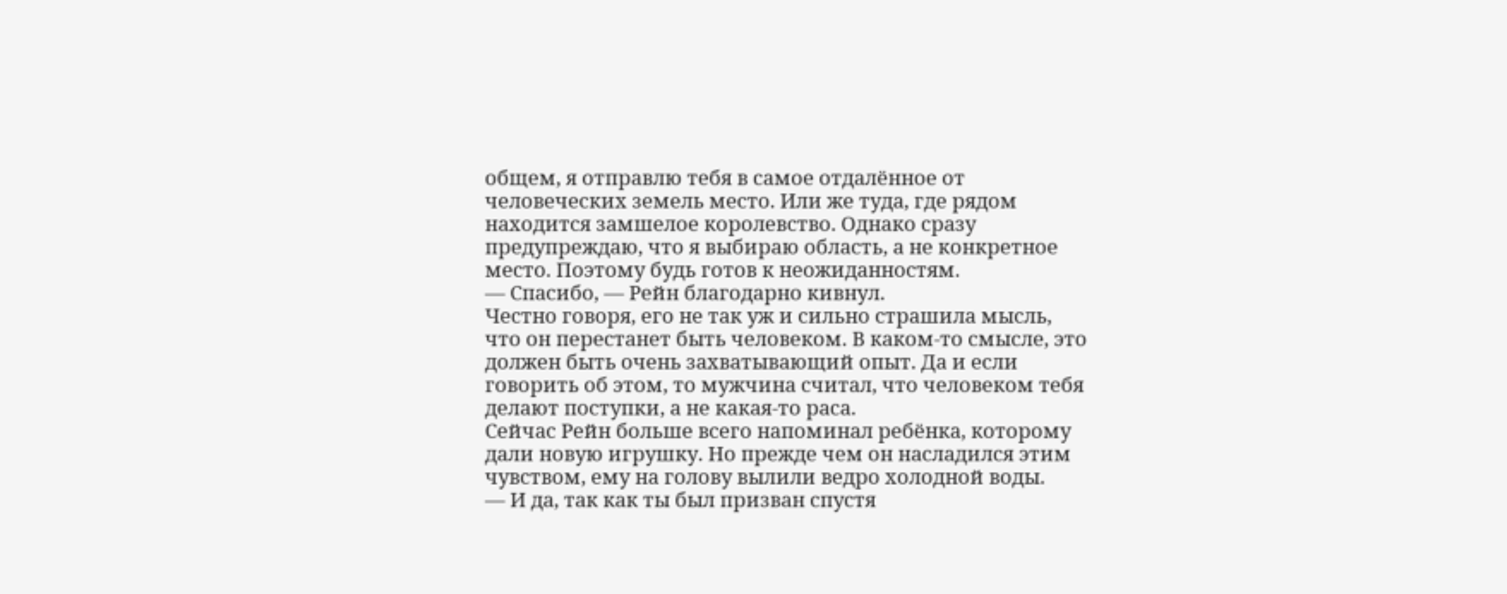общем, я отправлю тебя в самое отдалённое от человеческих земель место. Или же туда, где рядом находится замшелое королевство. Однако сразу предупреждаю, что я выбираю область, а не конкретное место. Поэтому будь готов к неожиданностям.
— Спасибо, — Рейн благодарно кивнул.
Честно говоря, его не так уж и сильно страшила мысль, что он перестанет быть человеком. В каком-то смысле, это должен быть очень захватывающий опыт. Да и если говорить об этом, то мужчина считал, что человеком тебя делают поступки, а не какая-то раса.
Сейчас Рейн больше всего напоминал ребёнка, которому дали новую игрушку. Но прежде чем он насладился этим чувством, ему на голову вылили ведро холодной воды.
— И да, так как ты был призван спустя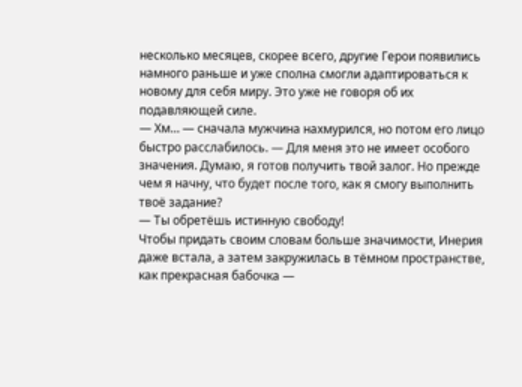несколько месяцев, скорее всего, другие Герои появились намного раньше и уже сполна смогли адаптироваться к новому для себя миру. Это уже не говоря об их подавляющей силе.
— Хм… — сначала мужчина нахмурился, но потом его лицо быстро расслабилось. — Для меня это не имеет особого значения. Думаю, я готов получить твой залог. Но прежде чем я начну, что будет после того, как я смогу выполнить твоё задание?
— Ты обретёшь истинную свободу!
Чтобы придать своим словам больше значимости, Инерия даже встала, а затем закружилась в тёмном пространстве, как прекрасная бабочка —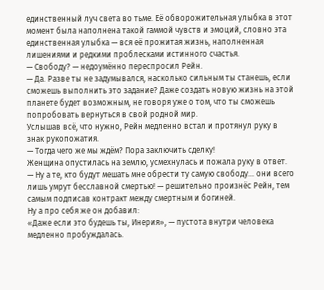единственный луч света во тьме. Её обворожительная улыбка в этот момент была наполнена такой гаммой чувств и эмоций, словно эта единственная улыбка — вся её прожитая жизнь, наполненная лишениями и редкими проблесками истинного счастья.
— Свободу? — недоумённо переспросил Рейн.
— Да. Разве ты не задумывался, насколько сильным ты станешь, если сможешь выполнить это задание? Даже создать новую жизнь на этой планете будет возможным, не говоря уже о том, что ты сможешь попробовать вернуться в свой родной мир.
Услышав всё, что нужно, Рейн медленно встал и протянул руку в знак рукопожатия.
— Тогда чего же мы ждём? Пора заключить сделку!
Женщина опустилась на землю, усмехнулась и пожала руку в ответ.
— Ну а те, кто будут мешать мне обрести ту самую свободу… они всего лишь умрут бесславной смертью! — решительно произнёс Рейн, тем самым подписав контракт между смертным и богиней.
Ну а про себя же он добавил:
«Даже если это будешь ты, Инерия», — пустота внутри человека медленно пробуждалась.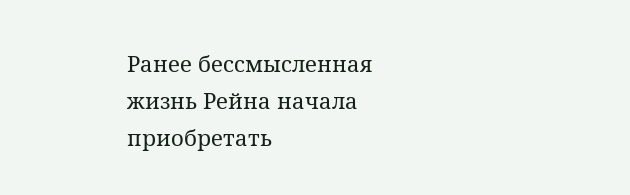Ранее бессмысленная жизнь Рейна начала приобретать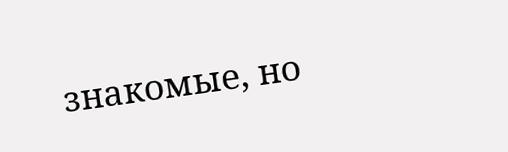знакомые, но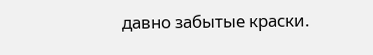давно забытые краски.